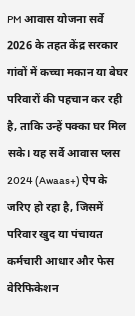PM आवास योजना सर्वे 2026 के तहत केंद्र सरकार गांवों में कच्चा मकान या बेघर परिवारों की पहचान कर रही है, ताकि उन्हें पक्का घर मिल सके। यह सर्वे आवास प्लस 2024 (Awaas+) ऐप के जरिए हो रहा है, जिसमें परिवार खुद या पंचायत कर्मचारी आधार और फेस वेरिफिकेशन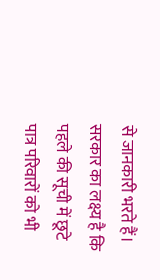से जानकारी भरते हैं।
सरकार का लक्ष्य है कि पहले की सूची में छूटे पात्र परिवारों को भी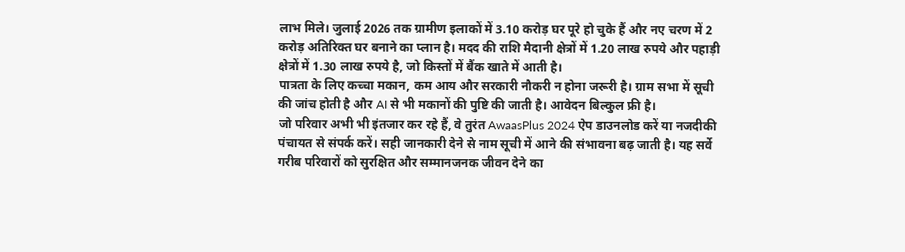लाभ मिले। जुलाई 2026 तक ग्रामीण इलाकों में 3.10 करोड़ घर पूरे हो चुके हैं और नए चरण में 2 करोड़ अतिरिक्त घर बनाने का प्लान है। मदद की राशि मैदानी क्षेत्रों में 1.20 लाख रुपये और पहाड़ी क्षेत्रों में 1.30 लाख रुपये है, जो किस्तों में बैंक खाते में आती है।
पात्रता के लिए कच्चा मकान, कम आय और सरकारी नौकरी न होना जरूरी है। ग्राम सभा में सूची की जांच होती है और AI से भी मकानों की पुष्टि की जाती है। आवेदन बिल्कुल फ्री है।
जो परिवार अभी भी इंतजार कर रहे हैं, वे तुरंत AwaasPlus 2024 ऐप डाउनलोड करें या नजदीकी पंचायत से संपर्क करें। सही जानकारी देने से नाम सूची में आने की संभावना बढ़ जाती है। यह सर्वे गरीब परिवारों को सुरक्षित और सम्मानजनक जीवन देने का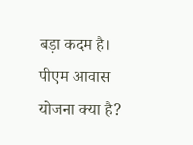बड़ा कदम है।
पीएम आवास योजना क्या है?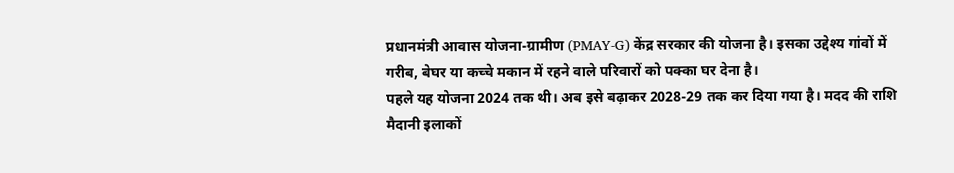प्रधानमंत्री आवास योजना-ग्रामीण (PMAY-G) केंद्र सरकार की योजना है। इसका उद्देश्य गांवों में गरीब, बेघर या कच्चे मकान में रहने वाले परिवारों को पक्का घर देना है।
पहले यह योजना 2024 तक थी। अब इसे बढ़ाकर 2028-29 तक कर दिया गया है। मदद की राशि मैदानी इलाकों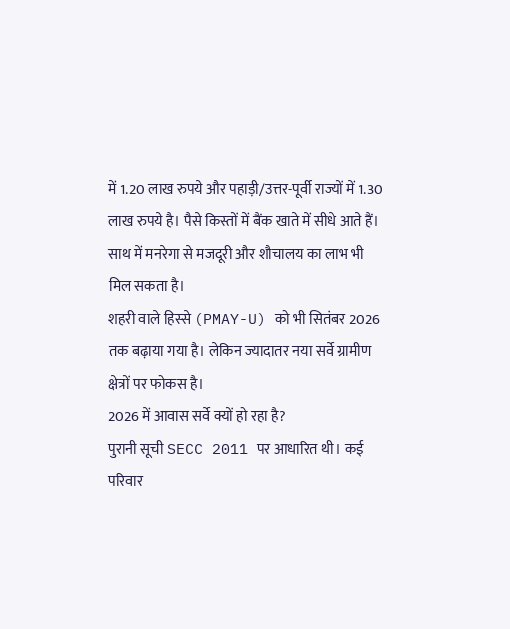में 1.20 लाख रुपये और पहाड़ी/उत्तर-पूर्वी राज्यों में 1.30 लाख रुपये है। पैसे किस्तों में बैंक खाते में सीधे आते हैं। साथ में मनरेगा से मजदूरी और शौचालय का लाभ भी मिल सकता है।
शहरी वाले हिस्से (PMAY-U) को भी सितंबर 2026 तक बढ़ाया गया है। लेकिन ज्यादातर नया सर्वे ग्रामीण क्षेत्रों पर फोकस है।
2026 में आवास सर्वे क्यों हो रहा है?
पुरानी सूची SECC 2011 पर आधारित थी। कई परिवार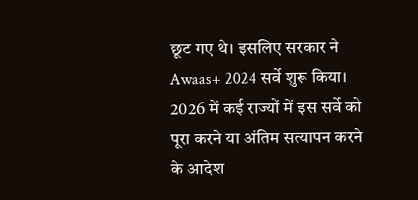छूट गए थे। इसलिए सरकार ने Awaas+ 2024 सर्वे शुरू किया।
2026 में कई राज्यों में इस सर्वे को पूरा करने या अंतिम सत्यापन करने के आदेश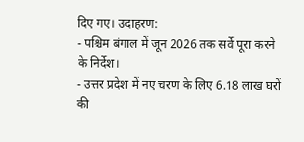दिए गए। उदाहरण:
- पश्चिम बंगाल में जून 2026 तक सर्वे पूरा करने के निर्देश।
- उत्तर प्रदेश में नए चरण के लिए 6.18 लाख घरों की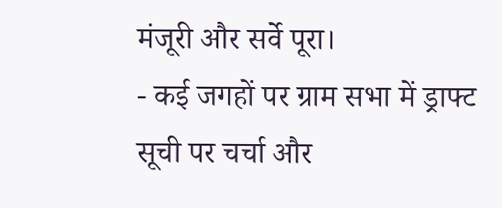मंजूरी और सर्वे पूरा।
- कई जगहों पर ग्राम सभा में ड्राफ्ट सूची पर चर्चा और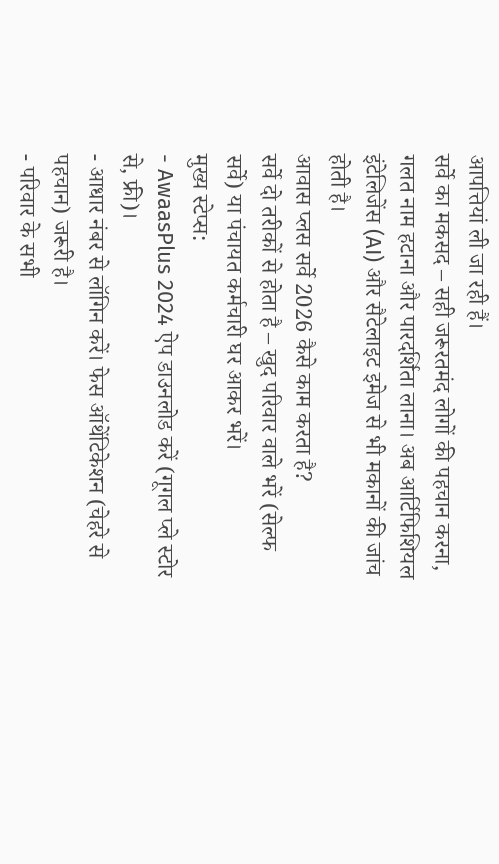आपत्तियां ली जा रही हैं।
सर्वे का मकसद – सही जरूरतमंद लोगों की पहचान करना, गलत नाम हटाना और पारदर्शिता लाना। अब आर्टिफिशियल इंटेलिजेंस (AI) और सैटेलाइट इमेज से भी मकानों की जांच होती है।
आवास प्लस सर्वे 2026 कैसे काम करता है?
सर्वे दो तरीकों से होता है – खुद परिवार वाले भरें (सेल्फ सर्वे) या पंचायत कर्मचारी घर आकर भरें।
मुख्य स्टेप्स:
- AwaasPlus 2024 ऐप डाउनलोड करें (गूगल प्ले स्टोर से, फ्री)।
- आधार नंबर से लॉगिन करें। फेस ऑथेंटिकेशन (चेहरे से पहचान) जरूरी है।
- परिवार के सभी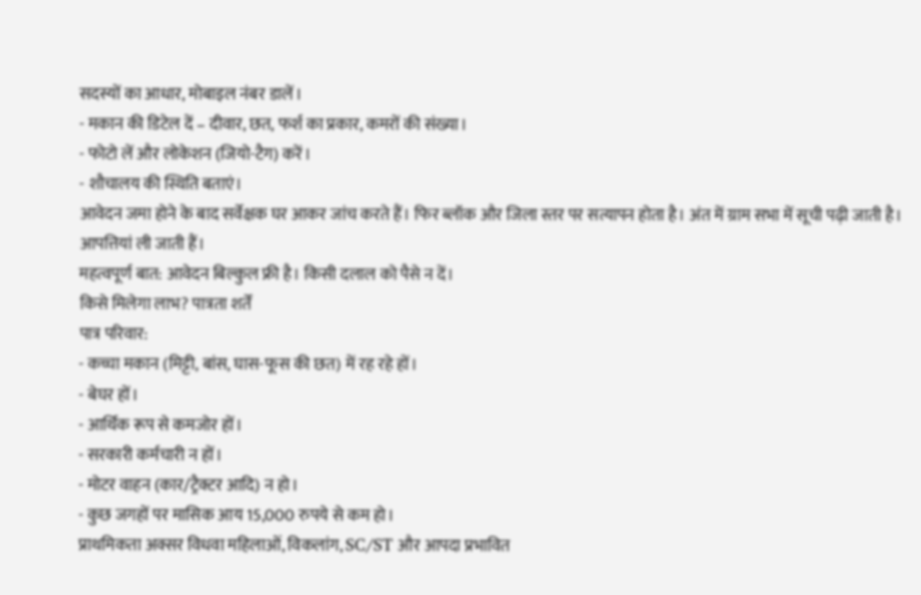सदस्यों का आधार, मोबाइल नंबर डालें।
- मकान की डिटेल दें – दीवार, छत, फर्श का प्रकार, कमरों की संख्या।
- फोटो लें और लोकेशन (जियो-टैग) करें।
- शौचालय की स्थिति बताएं।
आवेदन जमा होने के बाद सर्वेक्षक घर आकर जांच करते हैं। फिर ब्लॉक और जिला स्तर पर सत्यापन होता है। अंत में ग्राम सभा में सूची पढ़ी जाती है। आपत्तियां ली जाती हैं।
महत्वपूर्ण बात: आवेदन बिल्कुल फ्री है। किसी दलाल को पैसे न दें।
किसे मिलेगा लाभ? पात्रता शर्तें
पात्र परिवार:
- कच्चा मकान (मिट्टी, बांस, घास-फूस की छत) में रह रहे हों।
- बेघर हों।
- आर्थिक रूप से कमजोर हों।
- सरकारी कर्मचारी न हों।
- मोटर वाहन (कार/ट्रैक्टर आदि) न हो।
- कुछ जगहों पर मासिक आय 15,000 रुपये से कम हो।
प्राथमिकता अक्सर विधवा महिलाओं, विकलांग, SC/ST और आपदा प्रभावित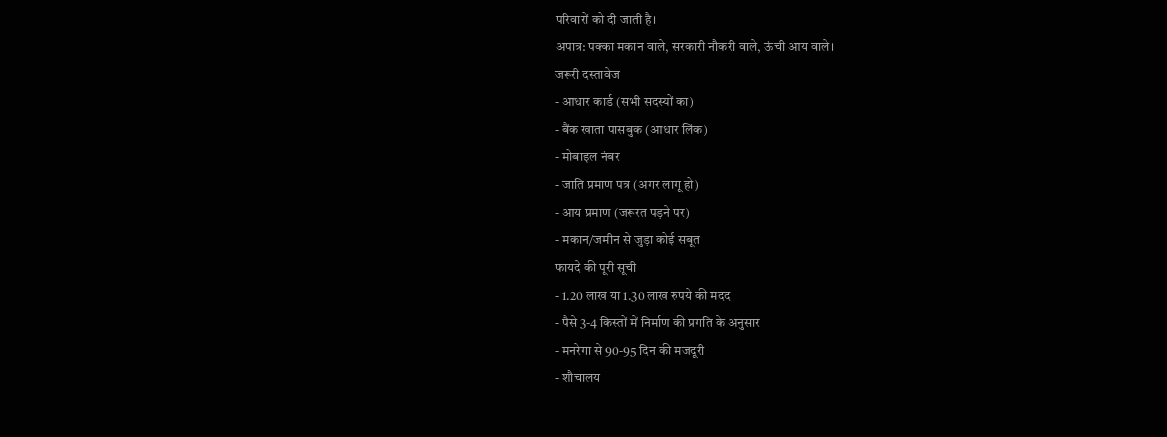परिवारों को दी जाती है।
अपात्र: पक्का मकान वाले, सरकारी नौकरी वाले, ऊंची आय वाले।
जरूरी दस्तावेज
- आधार कार्ड (सभी सदस्यों का)
- बैंक खाता पासबुक (आधार लिंक)
- मोबाइल नंबर
- जाति प्रमाण पत्र (अगर लागू हो)
- आय प्रमाण (जरूरत पड़ने पर)
- मकान/जमीन से जुड़ा कोई सबूत
फायदे की पूरी सूची
- 1.20 लाख या 1.30 लाख रुपये की मदद
- पैसे 3-4 किस्तों में निर्माण की प्रगति के अनुसार
- मनरेगा से 90-95 दिन की मजदूरी
- शौचालय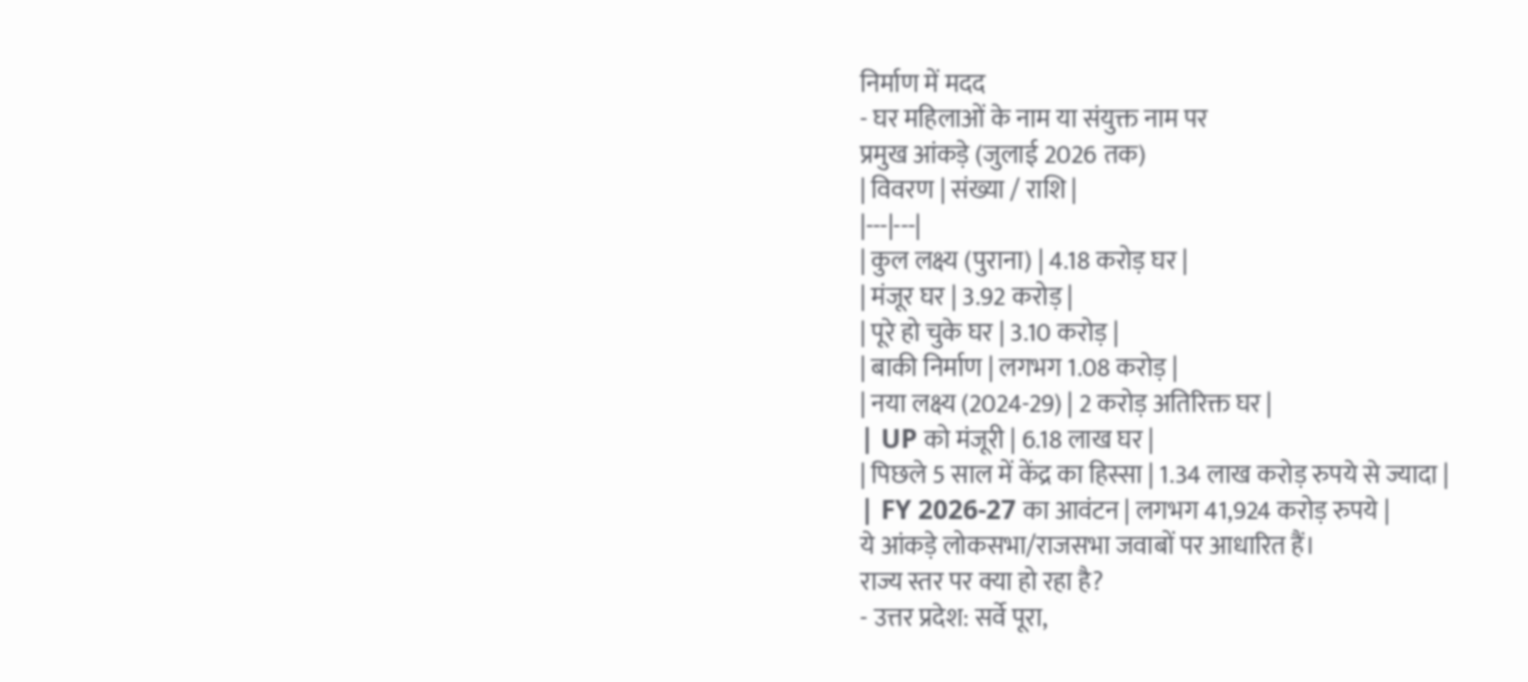निर्माण में मदद
- घर महिलाओं के नाम या संयुक्त नाम पर
प्रमुख आंकड़े (जुलाई 2026 तक)
| विवरण | संख्या / राशि |
|---|---|
| कुल लक्ष्य (पुराना) | 4.18 करोड़ घर |
| मंजूर घर | 3.92 करोड़ |
| पूरे हो चुके घर | 3.10 करोड़ |
| बाकी निर्माण | लगभग 1.08 करोड़ |
| नया लक्ष्य (2024-29) | 2 करोड़ अतिरिक्त घर |
| UP को मंजूरी | 6.18 लाख घर |
| पिछले 5 साल में केंद्र का हिस्सा | 1.34 लाख करोड़ रुपये से ज्यादा |
| FY 2026-27 का आवंटन | लगभग 41,924 करोड़ रुपये |
ये आंकड़े लोकसभा/राजसभा जवाबों पर आधारित हैं।
राज्य स्तर पर क्या हो रहा है?
- उत्तर प्रदेश: सर्वे पूरा,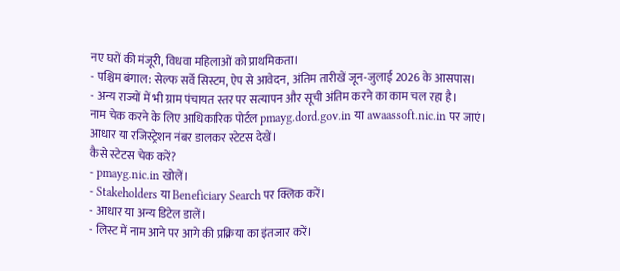नए घरों की मंजूरी, विधवा महिलाओं को प्राथमिकता।
- पश्चिम बंगाल: सेल्फ सर्वे सिस्टम, ऐप से आवेदन, अंतिम तारीखें जून-जुलाई 2026 के आसपास।
- अन्य राज्यों में भी ग्राम पंचायत स्तर पर सत्यापन और सूची अंतिम करने का काम चल रहा है।
नाम चेक करने के लिए आधिकारिक पोर्टल pmayg.dord.gov.in या awaassoft.nic.in पर जाएं। आधार या रजिस्ट्रेशन नंबर डालकर स्टेटस देखें।
कैसे स्टेटस चेक करें?
- pmayg.nic.in खोलें।
- Stakeholders या Beneficiary Search पर क्लिक करें।
- आधार या अन्य डिटेल डालें।
- लिस्ट में नाम आने पर आगे की प्रक्रिया का इंतजार करें।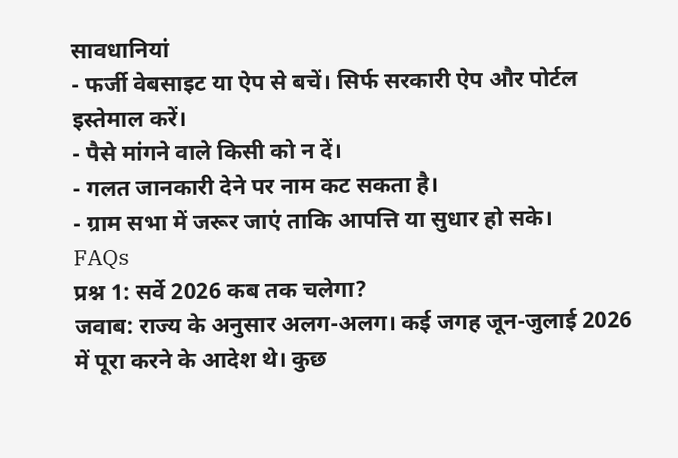सावधानियां
- फर्जी वेबसाइट या ऐप से बचें। सिर्फ सरकारी ऐप और पोर्टल इस्तेमाल करें।
- पैसे मांगने वाले किसी को न दें।
- गलत जानकारी देने पर नाम कट सकता है।
- ग्राम सभा में जरूर जाएं ताकि आपत्ति या सुधार हो सके।
FAQs
प्रश्न 1: सर्वे 2026 कब तक चलेगा?
जवाब: राज्य के अनुसार अलग-अलग। कई जगह जून-जुलाई 2026 में पूरा करने के आदेश थे। कुछ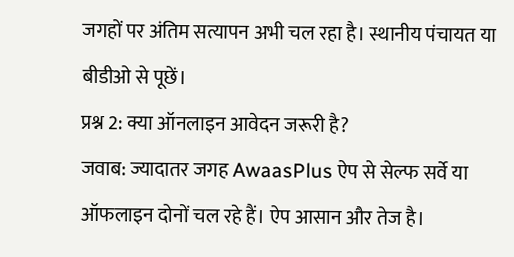जगहों पर अंतिम सत्यापन अभी चल रहा है। स्थानीय पंचायत या बीडीओ से पूछें।
प्रश्न 2: क्या ऑनलाइन आवेदन जरूरी है?
जवाब: ज्यादातर जगह AwaasPlus ऐप से सेल्फ सर्वे या ऑफलाइन दोनों चल रहे हैं। ऐप आसान और तेज है।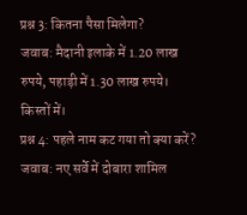प्रश्न 3: कितना पैसा मिलेगा?
जवाब: मैदानी इलाके में 1.20 लाख रुपये, पहाड़ी में 1.30 लाख रुपये। किस्तों में।
प्रश्न 4: पहले नाम कट गया तो क्या करें?
जवाब: नए सर्वे में दोबारा शामिल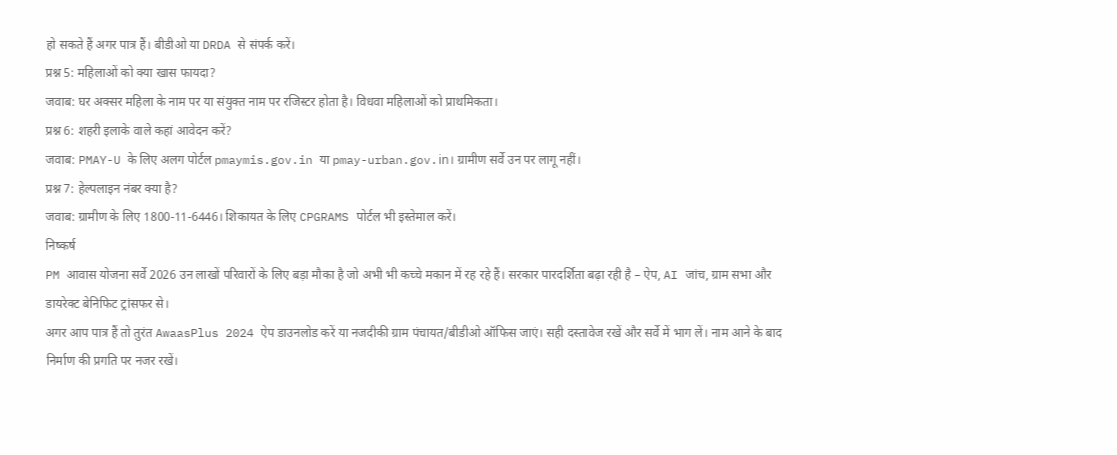हो सकते हैं अगर पात्र हैं। बीडीओ या DRDA से संपर्क करें।
प्रश्न 5: महिलाओं को क्या खास फायदा?
जवाब: घर अक्सर महिला के नाम पर या संयुक्त नाम पर रजिस्टर होता है। विधवा महिलाओं को प्राथमिकता।
प्रश्न 6: शहरी इलाके वाले कहां आवेदन करें?
जवाब: PMAY-U के लिए अलग पोर्टल pmaymis.gov.in या pmay-urban.gov.in। ग्रामीण सर्वे उन पर लागू नहीं।
प्रश्न 7: हेल्पलाइन नंबर क्या है?
जवाब: ग्रामीण के लिए 1800-11-6446। शिकायत के लिए CPGRAMS पोर्टल भी इस्तेमाल करें।
निष्कर्ष
PM आवास योजना सर्वे 2026 उन लाखों परिवारों के लिए बड़ा मौका है जो अभी भी कच्चे मकान में रह रहे हैं। सरकार पारदर्शिता बढ़ा रही है – ऐप, AI जांच, ग्राम सभा और डायरेक्ट बेनिफिट ट्रांसफर से।
अगर आप पात्र हैं तो तुरंत AwaasPlus 2024 ऐप डाउनलोड करें या नजदीकी ग्राम पंचायत/बीडीओ ऑफिस जाएं। सही दस्तावेज रखें और सर्वे में भाग लें। नाम आने के बाद निर्माण की प्रगति पर नजर रखें।